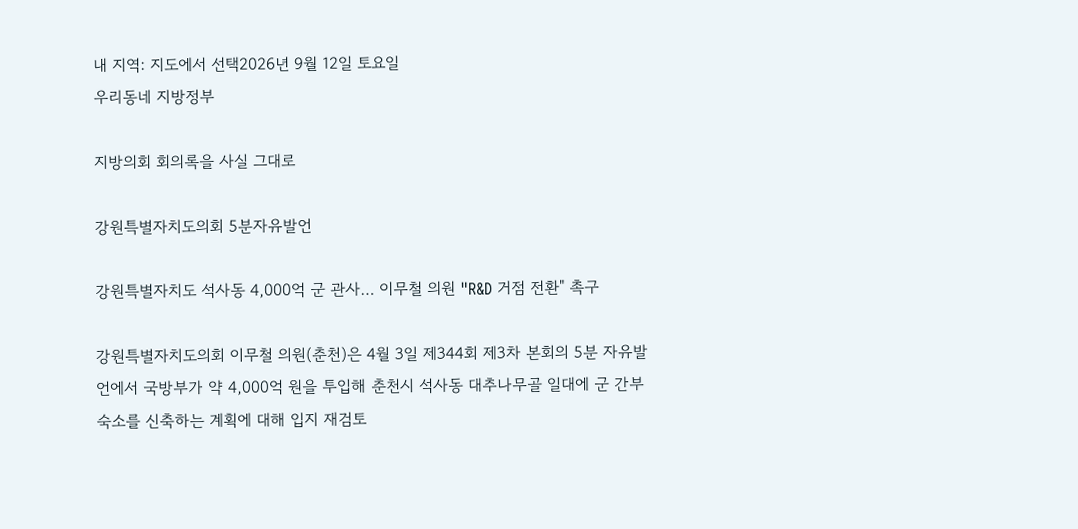내 지역: 지도에서 선택2026년 9월 12일 토요일
우리동네 지방정부

지방의회 회의록을 사실 그대로

강원특별자치도의회 5분자유발언

강원특별자치도 석사동 4,000억 군 관사… 이무철 의원 "R&D 거점 전환" 촉구

강원특별자치도의회 이무철 의원(춘천)은 4월 3일 제344회 제3차 본회의 5분 자유발언에서 국방부가 약 4,000억 원을 투입해 춘천시 석사동 대추나무골 일대에 군 간부 숙소를 신축하는 계획에 대해 입지 재검토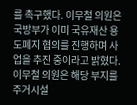를 촉구했다. 이무철 의원은 국방부가 이미 국유재산 용도폐지 협의를 진행하며 사업을 추진 중이라고 밝혔다. 이무철 의원은 해당 부지를 주거시설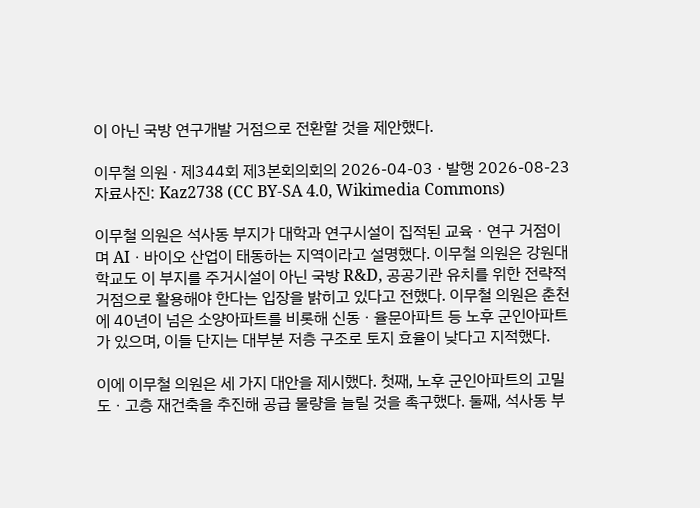이 아닌 국방 연구개발 거점으로 전환할 것을 제안했다.

이무철 의원 · 제344회 제3본회의회의 2026-04-03 · 발행 2026-08-23
자료사진: Kaz2738 (CC BY-SA 4.0, Wikimedia Commons)

이무철 의원은 석사동 부지가 대학과 연구시설이 집적된 교육ㆍ연구 거점이며 AIㆍ바이오 산업이 태동하는 지역이라고 설명했다. 이무철 의원은 강원대학교도 이 부지를 주거시설이 아닌 국방 R&D, 공공기관 유치를 위한 전략적 거점으로 활용해야 한다는 입장을 밝히고 있다고 전했다. 이무철 의원은 춘천에 40년이 넘은 소양아파트를 비롯해 신동ㆍ율문아파트 등 노후 군인아파트가 있으며, 이들 단지는 대부분 저층 구조로 토지 효율이 낮다고 지적했다.

이에 이무철 의원은 세 가지 대안을 제시했다. 첫째, 노후 군인아파트의 고밀도ㆍ고층 재건축을 추진해 공급 물량을 늘릴 것을 촉구했다. 둘째, 석사동 부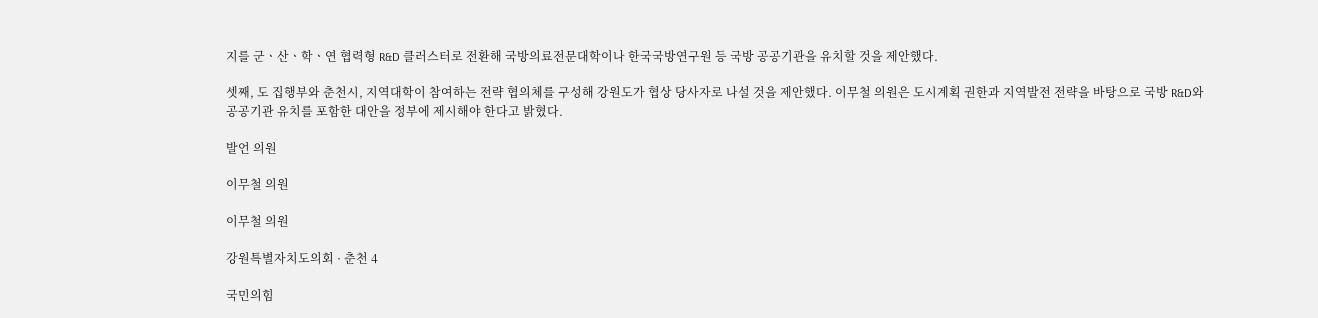지를 군ㆍ산ㆍ학ㆍ연 협력형 R&D 클러스터로 전환해 국방의료전문대학이나 한국국방연구원 등 국방 공공기관을 유치할 것을 제안했다.

셋째, 도 집행부와 춘천시, 지역대학이 참여하는 전략 협의체를 구성해 강원도가 협상 당사자로 나설 것을 제안했다. 이무철 의원은 도시계획 권한과 지역발전 전략을 바탕으로 국방 R&D와 공공기관 유치를 포함한 대안을 정부에 제시해야 한다고 밝혔다.

발언 의원

이무철 의원

이무철 의원

강원특별자치도의회 · 춘천 4

국민의힘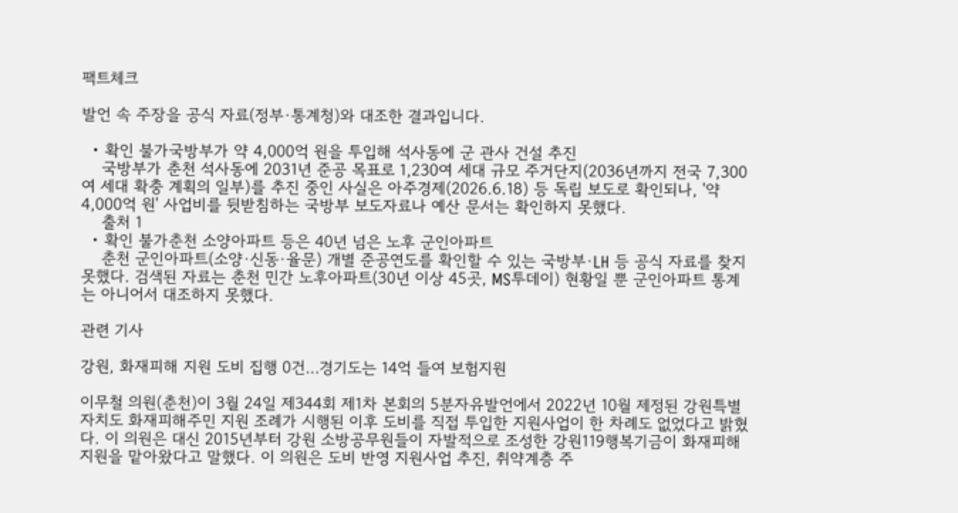팩트체크

발언 속 주장을 공식 자료(정부·통계청)와 대조한 결과입니다.

  • 확인 불가국방부가 약 4,000억 원을 투입해 석사동에 군 관사 건설 추진
    국방부가 춘천 석사동에 2031년 준공 목표로 1,230여 세대 규모 주거단지(2036년까지 전국 7,300여 세대 확충 계획의 일부)를 추진 중인 사실은 아주경제(2026.6.18) 등 독립 보도로 확인되나, '약 4,000억 원' 사업비를 뒷받침하는 국방부 보도자료나 예산 문서는 확인하지 못했다.
    출처 1
  • 확인 불가춘천 소양아파트 등은 40년 넘은 노후 군인아파트
    춘천 군인아파트(소양·신동·율문) 개별 준공연도를 확인할 수 있는 국방부·LH 등 공식 자료를 찾지 못했다. 검색된 자료는 춘천 민간 노후아파트(30년 이상 45곳, MS투데이) 현황일 뿐 군인아파트 통계는 아니어서 대조하지 못했다.

관련 기사

강원, 화재피해 지원 도비 집행 0건…경기도는 14억 들여 보험지원

이무철 의원(춘천)이 3월 24일 제344회 제1차 본회의 5분자유발언에서 2022년 10월 제정된 강원특별자치도 화재피해주민 지원 조례가 시행된 이후 도비를 직접 투입한 지원사업이 한 차례도 없었다고 밝혔다. 이 의원은 대신 2015년부터 강원 소방공무원들이 자발적으로 조성한 강원119행복기금이 화재피해 지원을 맡아왔다고 말했다. 이 의원은 도비 반영 지원사업 추진, 취약계층 주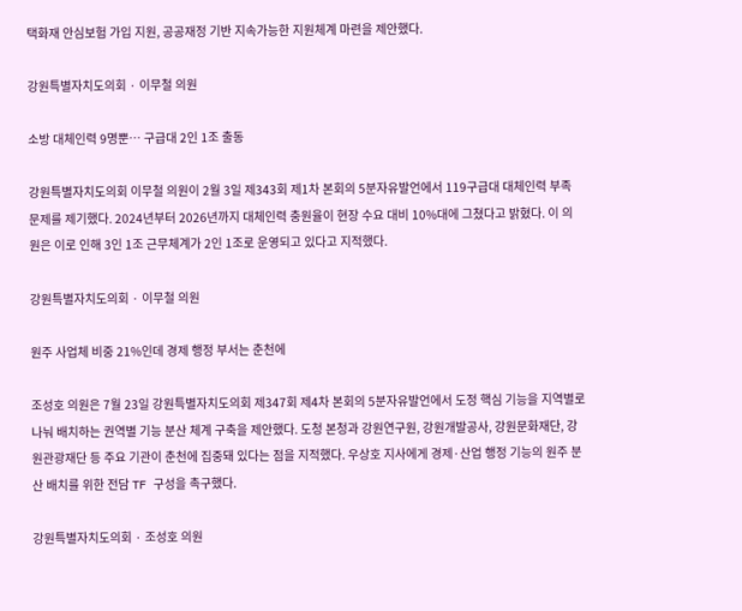택화재 안심보험 가입 지원, 공공재정 기반 지속가능한 지원체계 마련을 제안했다.

강원특별자치도의회 · 이무철 의원

소방 대체인력 9명뿐… 구급대 2인 1조 출동

강원특별자치도의회 이무철 의원이 2월 3일 제343회 제1차 본회의 5분자유발언에서 119구급대 대체인력 부족 문제를 제기했다. 2024년부터 2026년까지 대체인력 충원율이 현장 수요 대비 10%대에 그쳤다고 밝혔다. 이 의원은 이로 인해 3인 1조 근무체계가 2인 1조로 운영되고 있다고 지적했다.

강원특별자치도의회 · 이무철 의원

원주 사업체 비중 21%인데 경제 행정 부서는 춘천에

조성호 의원은 7월 23일 강원특별자치도의회 제347회 제4차 본회의 5분자유발언에서 도정 핵심 기능을 지역별로 나눠 배치하는 권역별 기능 분산 체계 구축을 제안했다. 도청 본청과 강원연구원, 강원개발공사, 강원문화재단, 강원관광재단 등 주요 기관이 춘천에 집중돼 있다는 점을 지적했다. 우상호 지사에게 경제·산업 행정 기능의 원주 분산 배치를 위한 전담 TF 구성을 촉구했다.

강원특별자치도의회 · 조성호 의원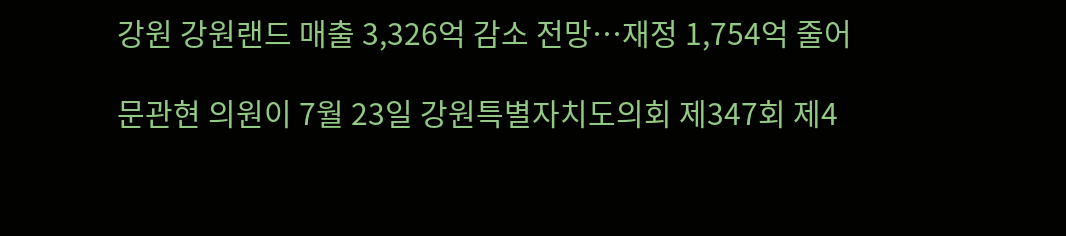강원 강원랜드 매출 3,326억 감소 전망…재정 1,754억 줄어

문관현 의원이 7월 23일 강원특별자치도의회 제347회 제4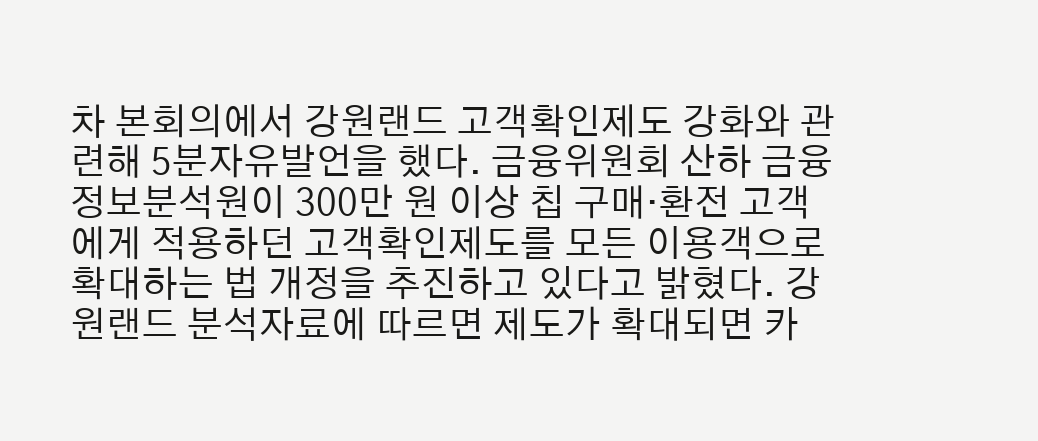차 본회의에서 강원랜드 고객확인제도 강화와 관련해 5분자유발언을 했다. 금융위원회 산하 금융정보분석원이 300만 원 이상 칩 구매·환전 고객에게 적용하던 고객확인제도를 모든 이용객으로 확대하는 법 개정을 추진하고 있다고 밝혔다. 강원랜드 분석자료에 따르면 제도가 확대되면 카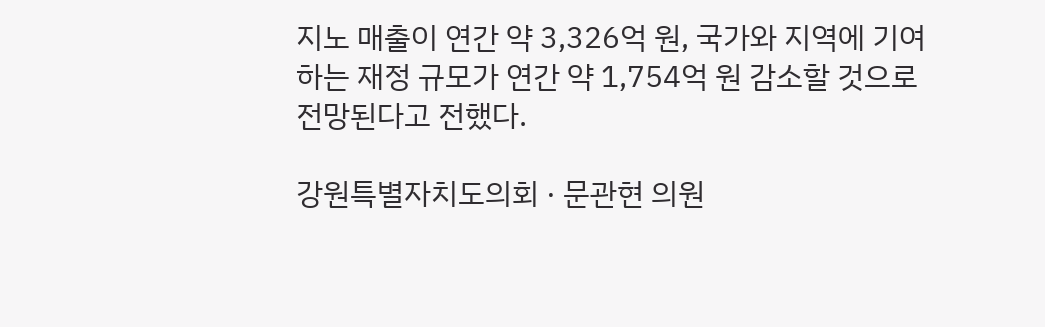지노 매출이 연간 약 3,326억 원, 국가와 지역에 기여하는 재정 규모가 연간 약 1,754억 원 감소할 것으로 전망된다고 전했다.

강원특별자치도의회 · 문관현 의원